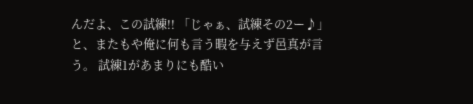んだよ、この試練!! 「じゃぁ、試練その2ー♪」 と、またもや俺に何も言う暇を与えず邑真が言う。 試練1があまりにも酷い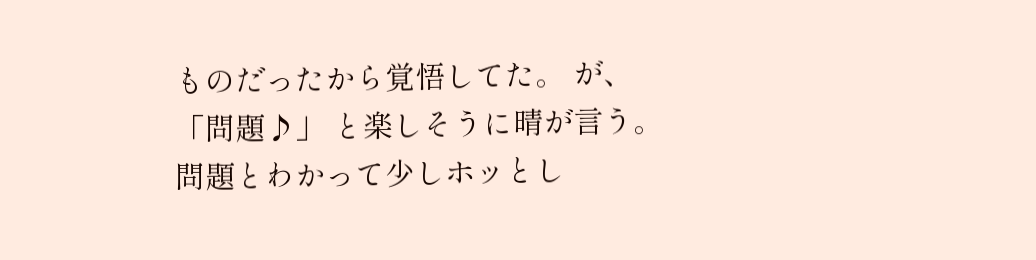ものだったから覚悟してた。 が、 「問題♪」 と楽しそうに晴が言う。 問題とわかって少しホッとし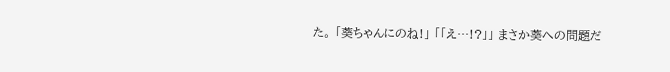た。 「葵ちゃんにのね!」 「「え…!?」」 まさか葵への問題だ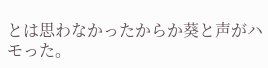とは思わなかったからか葵と声がハモった。